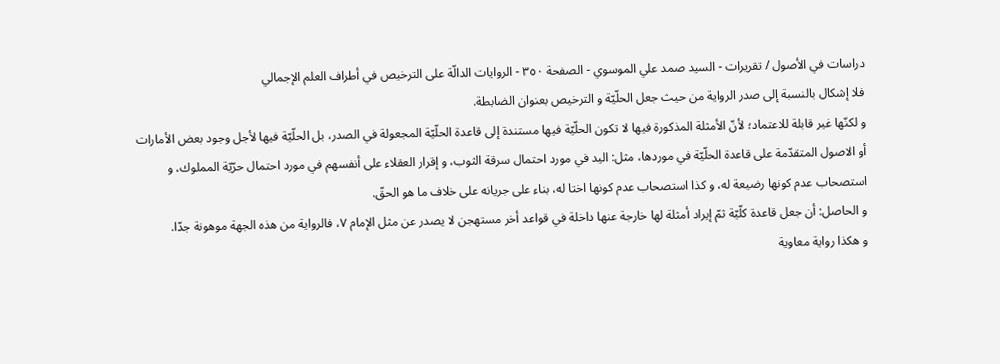دراسات في الأصول / تقريرات - السيد صمد علي الموسوي - الصفحة ٣٥٠ - الروايات الدالّة على الترخيص في أطراف العلم الإجمالي
فلا إشكال بالنسبة إلى صدر الرواية من حيث جعل الحلّيّة و الترخيص بعنوان الضابطة.
و لكنّها غير قابلة للاعتماد؛ لأنّ الأمثلة المذكورة فيها لا تكون الحلّيّة فيها مستندة إلى قاعدة الحلّيّة المجعولة في الصدر، بل الحلّيّة فيها لأجل وجود بعض الأمارات أو الاصول المتقدّمة على قاعدة الحلّيّة في موردها، مثل: اليد في مورد احتمال سرقة الثوب، و إقرار العقلاء على أنفسهم في مورد احتمال حرّيّة المملوك، و استصحاب عدم كونها رضيعة له، و كذا استصحاب عدم كونها اختا له، بناء على جريانه على خلاف ما هو الحقّ.
و الحاصل: أن جعل قاعدة كلّيّة ثمّ إيراد أمثلة لها خارجة عنها داخلة في قواعد أخر مستهجن لا يصدر عن مثل الإمام ٧، فالرواية من هذه الجهة موهونة جدّا.
و هكذا رواية معاوية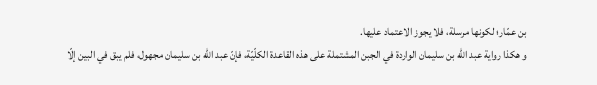بن عمّار؛ لكونها مرسلة، فلا يجوز الاعتماد عليها.
و هكذا رواية عبد اللّه بن سليمان الواردة في الجبن المشتملة على هذه القاعدة الكلّيّة، فإنّ عبد اللّه بن سليمان مجهول، فلم يبق في البين إلّا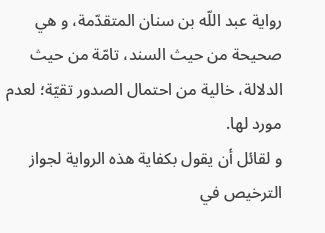رواية عبد اللّه بن سنان المتقدّمة، و هي صحيحة من حيث السند، تامّة من حيث الدلالة، خالية من احتمال الصدور تقيّة؛ لعدم مورد لها.
و لقائل أن يقول بكفاية هذه الرواية لجواز الترخيص في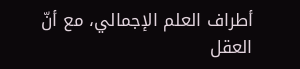أطراف العلم الإجمالي، مع أنّ العقل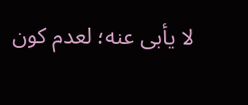لا يأبى عنه؛ لعدم كون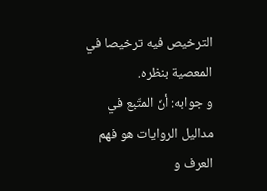الترخيص فيه ترخيصا في المعصية بنظره.
و جوابه: أنّ المتّبع في مداليل الروايات هو فهم العرف و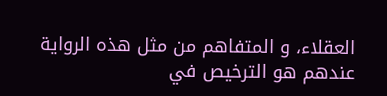العقلاء، و المتفاهم من مثل هذه الرواية عندهم هو الترخيص في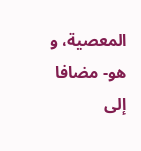المعصية، و هو- مضافا إلى